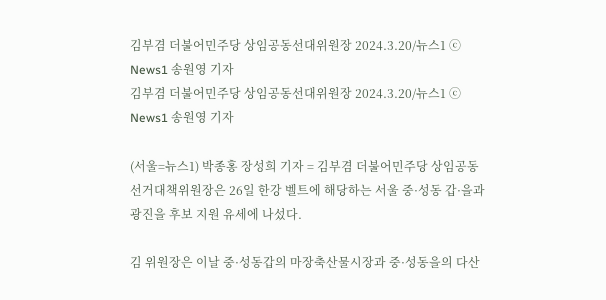김부겸 더불어민주당 상임공동선대위원장 2024.3.20/뉴스1 ⓒ News1 송원영 기자
김부겸 더불어민주당 상임공동선대위원장 2024.3.20/뉴스1 ⓒ News1 송원영 기자

(서울=뉴스1) 박종홍 장성희 기자 = 김부겸 더불어민주당 상임공동선거대책위원장은 26일 한강 벨트에 해당하는 서울 중·성동 갑·을과 광진을 후보 지원 유세에 나섰다.

김 위원장은 이날 중·성동갑의 마장축산물시장과 중·성동을의 다산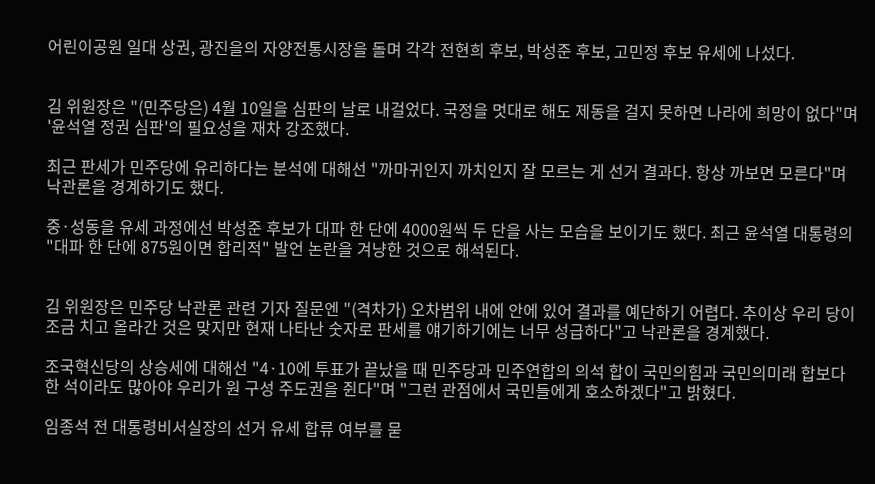어린이공원 일대 상권, 광진을의 자양전통시장을 돌며 각각 전현희 후보, 박성준 후보, 고민정 후보 유세에 나섰다.


김 위원장은 "(민주당은) 4월 10일을 심판의 날로 내걸었다. 국정을 멋대로 해도 제동을 걸지 못하면 나라에 희망이 없다"며 '윤석열 정권 심판'의 필요성을 재차 강조했다.

최근 판세가 민주당에 유리하다는 분석에 대해선 "까마귀인지 까치인지 잘 모르는 게 선거 결과다. 항상 까보면 모른다"며 낙관론을 경계하기도 했다.

중·성동을 유세 과정에선 박성준 후보가 대파 한 단에 4000원씩 두 단을 사는 모습을 보이기도 했다. 최근 윤석열 대통령의 "대파 한 단에 875원이면 합리적" 발언 논란을 겨냥한 것으로 해석된다.


김 위원장은 민주당 낙관론 관련 기자 질문엔 "(격차가) 오차범위 내에 안에 있어 결과를 예단하기 어렵다. 추이상 우리 당이 조금 치고 올라간 것은 맞지만 현재 나타난 숫자로 판세를 얘기하기에는 너무 성급하다"고 낙관론을 경계했다.

조국혁신당의 상승세에 대해선 "4·10에 투표가 끝났을 때 민주당과 민주연합의 의석 합이 국민의힘과 국민의미래 합보다 한 석이라도 많아야 우리가 원 구성 주도권을 쥔다"며 "그런 관점에서 국민들에게 호소하겠다"고 밝혔다.

임종석 전 대통령비서실장의 선거 유세 합류 여부를 묻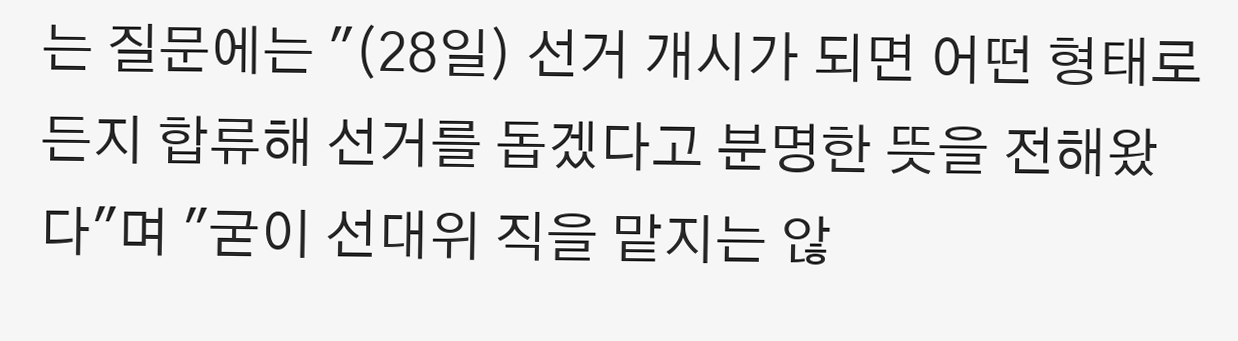는 질문에는 "(28일) 선거 개시가 되면 어떤 형태로든지 합류해 선거를 돕겠다고 분명한 뜻을 전해왔다"며 "굳이 선대위 직을 맡지는 않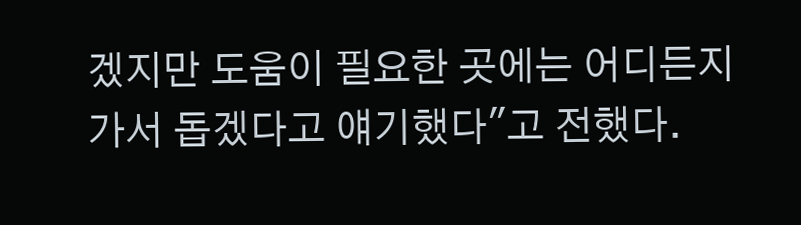겠지만 도움이 필요한 곳에는 어디든지 가서 돕겠다고 얘기했다"고 전했다.